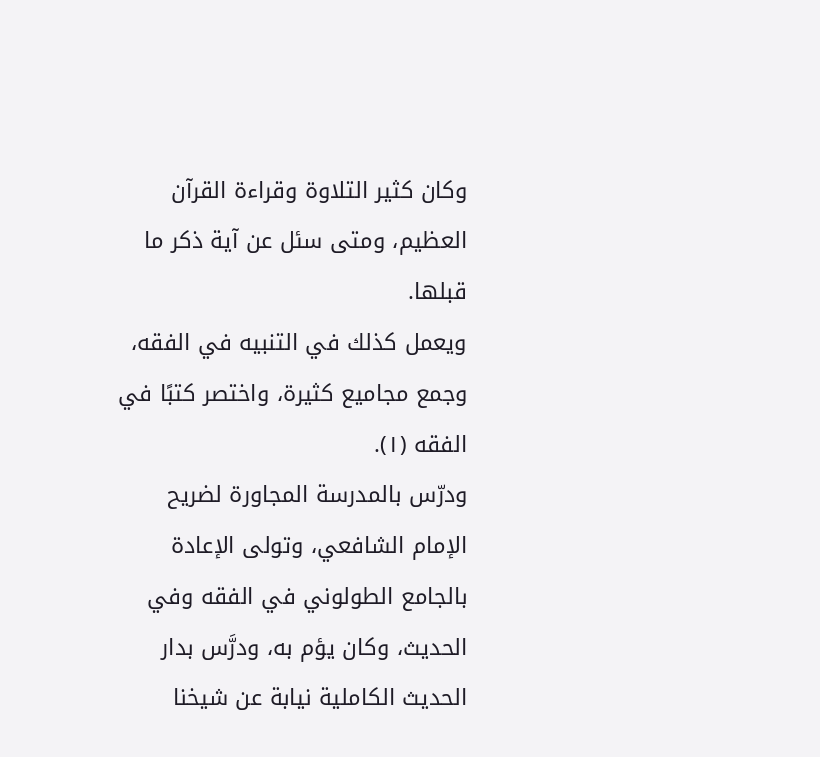وكان كثير التلاوة وقراءة القرآن العظيم، ومتى سئل عن آية ذكر ما قبلها.
ويعمل كذلك في التنبيه في الفقه، وجمع مجاميع كثيرة، واختصر كتبًا في الفقه (١).
ودرّس بالمدرسة المجاورة لضريح الإمام الشافعي، وتولى الإعادة بالجامع الطولوني في الفقه وفي الحديث، وكان يؤم به، ودرَّس بدار الحديث الكاملية نيابة عن شيخنا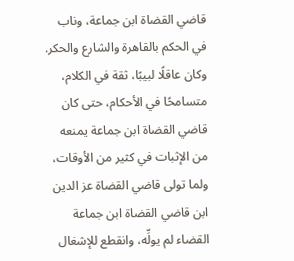قاضي القضاة ابن جماعة، وناب في الحكم بالقاهرة والشارع والحكر.
وكان عاقلًا لبيبًا، ثقة في الكلام، متسامحًا في الأحكام، حتى كان قاضي القضاة ابن جماعة يمنعه من الإثبات في كثير من الأوقات، ولما تولى قاضي القضاة عز الدين ابن قاضي القضاة ابن جماعة القضاء لم يولِّه، وانقطع للإشغال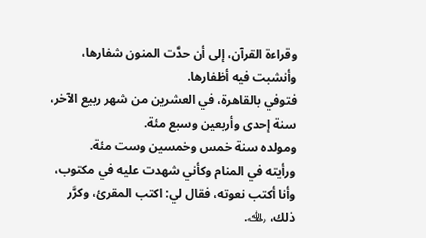وقراءة القرآن، إلى أن حدَّت المنون شفارها، وأنشبت فيه أظفارها.
فتوفي بالقاهرة، في العشرين من شهر ربيع الآخر، سنة إحدى وأربعين وسبع مئة.
ومولده سنة خمس وخمسين وست مئة.
ورأيته في المنام وكأني شهدت عليه في مكتوب، وأنا أكتب نعوته، فقال لي: اكتب المقرئ، وكرَّر ذلك، ﵀.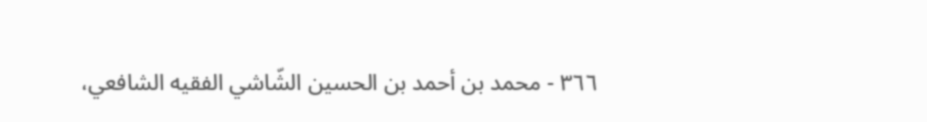٣٦٦ - محمد بن أحمد بن الحسين الشّاشي الفقيه الشافعي،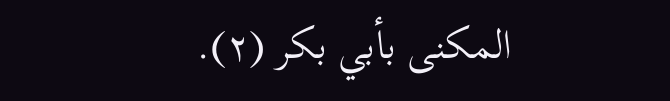المكنى بأبي بكر (٢).